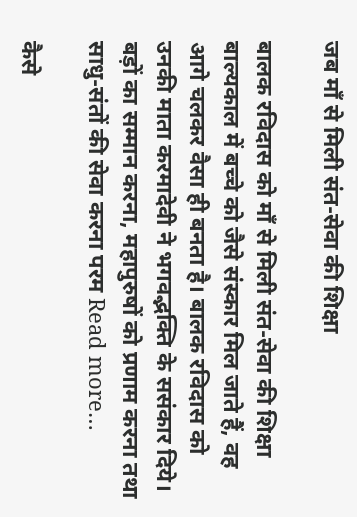जब माँ से मिली संत-सेवा की शिक्षा

बालक रविदास को माँ से मिली संत-सेवा की शिक्षा बाल्यकाल में बच्चे को जैसे संस्कार मिल जाते हैं, वह आगे चलकर वैसा ही बनता है। बालक रविदास को उनकी माता करमादेवी ने भगवद्भक्ति के ससंकार दिये। बड़ों का सम्मान करना, महापुरुषों को प्रणाम करना तथा साधु-संतों की सेवा करना परम Read more…

कैसे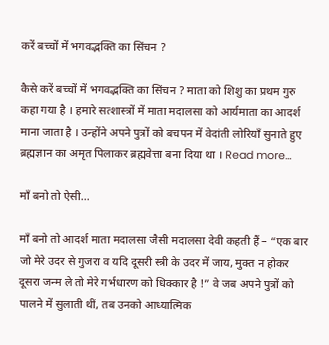करें बच्चों में भगवद्भक्ति का सिंचन ?

कैसे करें बच्चों में भगवद्भक्ति का सिंचन ? माता को शिशु का प्रथम गुरु कहा गया है । हमारे सत्शास्त्रों में माता मदालसा को आर्यमाता का आदर्श माना जाता है । उन्होंने अपने पुत्रों को बचपन में वेदांती लोरियाँ सुनाते हुए ब्रह्मज्ञान का अमृत पिलाकर ब्रह्मवेत्ता बना दिया था । Read more…

माँ बनो तो ऐसी…

माँ बनो तो आदर्श माता मदालसा जैसी मदालसा देवी कहती हैं – “एक बार जो मेरे उदर से गुजरा व यदि दूसरी स्त्री के उदर में जाय, मुक्त न होकर दूसरा जन्म ले तो मेरे गर्भधारण को धिक्कार है !” वे जब अपने पुत्रों को पालने में सुलाती थीं, तब उनको आध्यात्मिक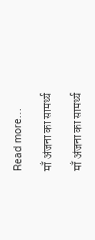Read more…

माँ अंजना का सामर्थ्य

माँ अंजना का सामर्थ्य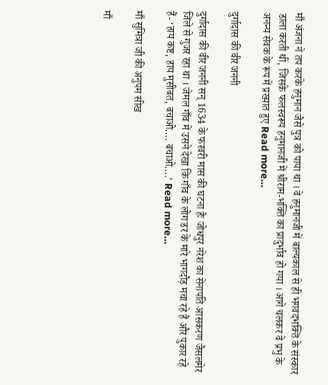माँ अंजना ने तप करके हनुमान जैसे पुत्र को पाया था । वे हनुमानजी में बाल्यकाल से ही भगवदभक्ति के संस्कार डाला करती थीं, जिसके फलस्वरूप हनुमानजी में श्रीराम-भक्ति का प्रादुर्भाव हो गया । आगे चलकर वे प्रभु के अनन्य सेवक के रूप में प्रख्यात हुए Read more…

दुर्गादास की वीर जननी

दुर्गादास की वीर जननी सन् 1634 के फरवरी मास की घटना हैः जोधपुर नरेश का सेनापति आसकरण जैसलमेर जिले से गुजर रहा था । जेमल गाँव में उसने देखा कि गाँव के लोग डर के मारे भागदौड़ मचा रहे हैं और पुकार रहे हैं- ‘हाय कष्ट, हाय मुसीबत, बचाओ…. बचाओ….’ Read more…

माँ सुमित्रा जी की अनुपम सीख

माँ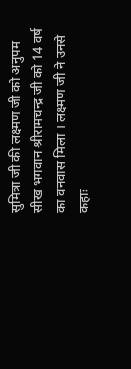सुमित्रा जी की लक्ष्मण जी को अनुपम सीख भगवान श्रीरामचन्द्र जी को 14 वर्ष का वनवास मिला । लक्ष्मण जी ने उनसे कहाः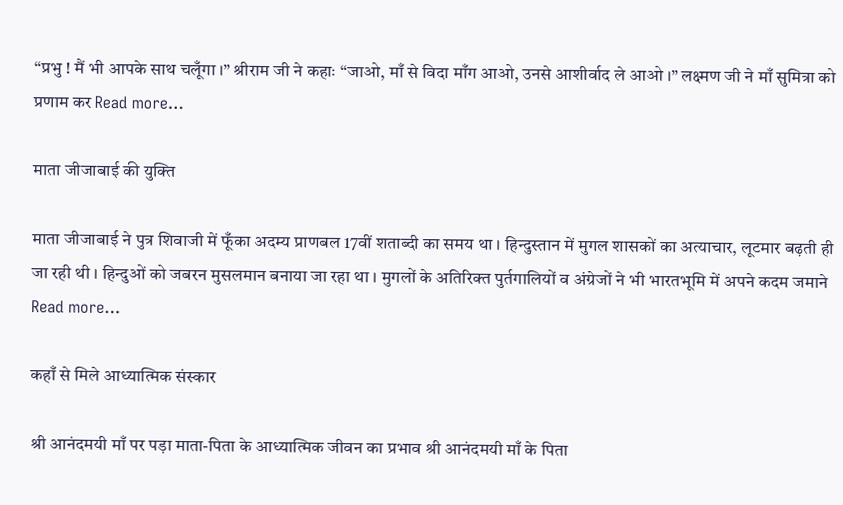“प्रभु ! मैं भी आपके साथ चलूँगा ।” श्रीराम जी ने कहाः “जाओ, माँ से विदा माँग आओ, उनसे आशीर्वाद ले आओ ।” लक्ष्मण जी ने माँ सुमित्रा को प्रणाम कर Read more…

माता जीजाबाई की युक्ति

माता जीजाबाई ने पुत्र शिवाजी में फूँका अदम्य प्राणबल 17वीं शताब्दी का समय था । हिन्दुस्तान में मुगल शासकों का अत्याचार, लूटमार बढ़ती ही जा रही थी । हिन्दुओं को जबरन मुसलमान बनाया जा रहा था । मुगलों के अतिरिक्त पुर्तगालियों व अंग्रेजों ने भी भारतभूमि में अपने कदम जमाने Read more…

कहाँ से मिले आध्यात्मिक संस्कार

श्री आनंदमयी माँ पर पड़ा माता-पिता के आध्यात्मिक जीवन का प्रभाव श्री आनंदमयी माँ के पिता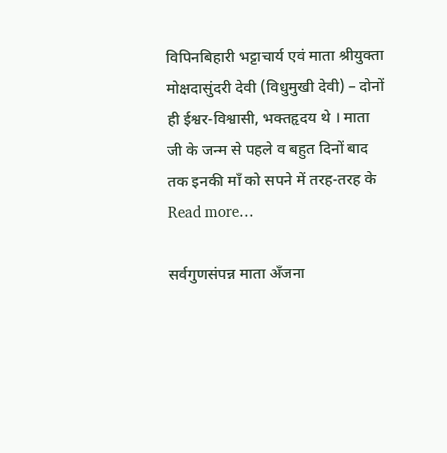विपिनबिहारी भट्टाचार्य एवं माता श्रीयुक्ता मोक्षदासुंदरी देवी (विधुमुखी देवी) – दोनों ही ईश्वर-विश्वासी, भक्तहृदय थे । माता जी के जन्म से पहले व बहुत दिनों बाद तक इनकी माँ को सपने में तरह-तरह के Read more…

सर्वगुणसंपन्न माता अँजना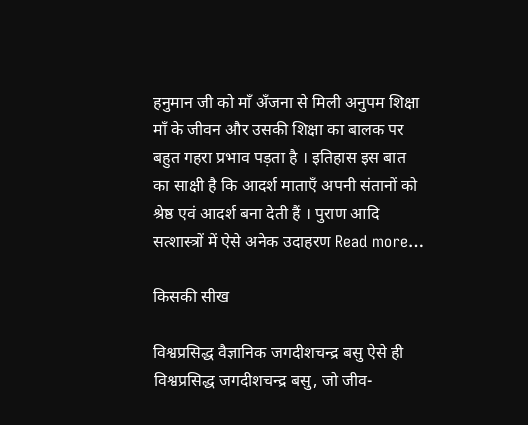हनुमान जी को माँ अँजना से मिली अनुपम शिक्षा माँ के जीवन और उसकी शिक्षा का बालक पर बहुत गहरा प्रभाव पड़ता है । इतिहास इस बात का साक्षी है कि आदर्श माताएँ अपनी संतानों को श्रेष्ठ एवं आदर्श बना देती हैं । पुराण आदि सत्शास्त्रों में ऐसे अनेक उदाहरण Read more…

किसकी सीख

विश्वप्रसिद्ध वैज्ञानिक जगदीशचन्द्र बसु ऐसे ही विश्वप्रसिद्ध जगदीशचन्द्र बसु, जो जीव-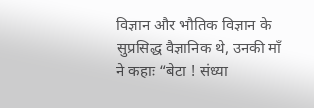विज्ञान और भौतिक विज्ञान के सुप्रसिद्ध वैज्ञानिक थे, उनकी माँ ने कहाः “बेटा ! संध्या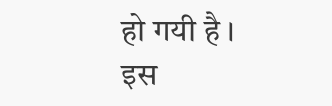हो गयी है । इस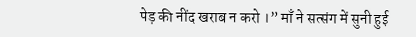पेड़ की नींद खराब न करो ।” माँ ने सत्संग में सुनी हुई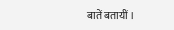बातें बतायीं ।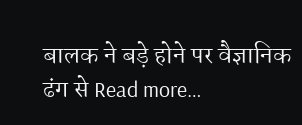बालक ने बड़े होने पर वैज्ञानिक ढंग से Read more…